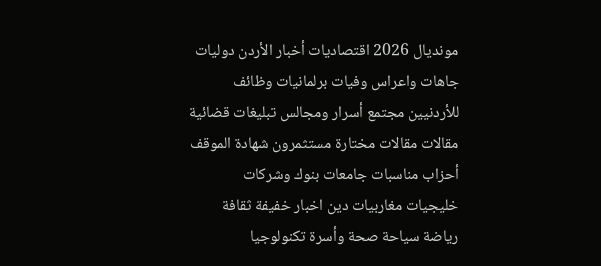مونديال 2026 اقتصاديات أخبار الأردن دوليات جاهات واعراس وفيات برلمانيات وظائف للأردنيين مجتمع أسرار ومجالس تبليغات قضائية مقالات مقالات مختارة مستثمرون شهادة الموقف أحزاب مناسبات جامعات بنوك وشركات خليجيات مغاربيات دين اخبار خفيفة ثقافة رياضة سياحة صحة وأسرة تكنولوجيا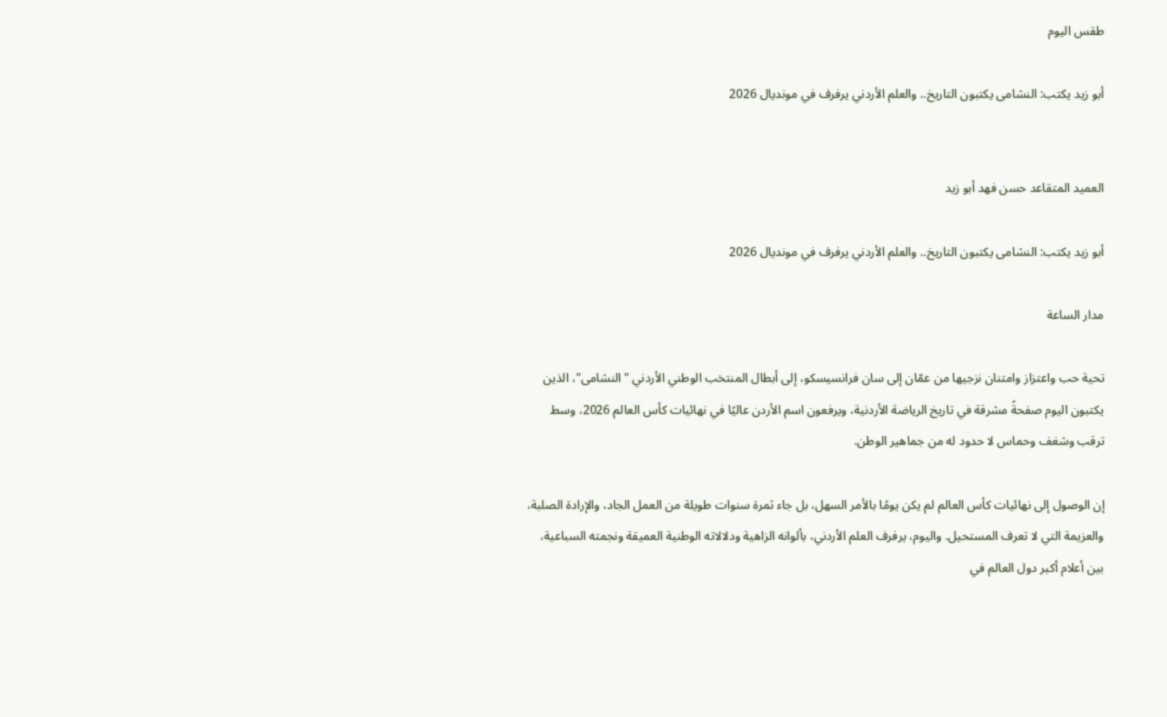طقس اليوم

أبو زيد يكتب: النشامى يكتبون التاريخ.. والعلم الأردني يرفرف في مونديال 2026


العميد المتقاعد حسن فهد أبو زيد

أبو زيد يكتب: النشامى يكتبون التاريخ.. والعلم الأردني يرفرف في مونديال 2026

مدار الساعة

تحية حب واعتزاز وامتنان نزجيها من عمّان إلى سان فرانسيسكو، إلى أبطال المنتخب الوطني الأردني "النشامى"، الذين يكتبون اليوم صفحةً مشرقة في تاريخ الرياضة الأردنية، ويرفعون اسم الأردن عاليًا في نهائيات كأس العالم 2026، وسط ترقب وشغف وحماس لا حدود له من جماهير الوطن.

إن الوصول إلى نهائيات كأس العالم لم يكن يومًا بالأمر السهل، بل جاء ثمرة سنوات طويلة من العمل الجاد، والإرادة الصلبة، والعزيمة التي لا تعرف المستحيل. واليوم، يرفرف العلم الأردني، بألوانه الزاهية ودلالاته الوطنية العميقة ونجمته السباعية، بين أعلام أكبر دول العالم في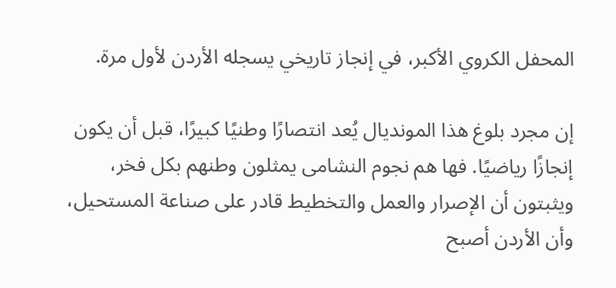المحفل الكروي الأكبر، في إنجاز تاريخي يسجله الأردن لأول مرة.

إن مجرد بلوغ هذا المونديال يُعد انتصارًا وطنيًا كبيرًا، قبل أن يكون إنجازًا رياضيًا. فها هم نجوم النشامى يمثلون وطنهم بكل فخر، ويثبتون أن الإصرار والعمل والتخطيط قادر على صناعة المستحيل، وأن الأردن أصبح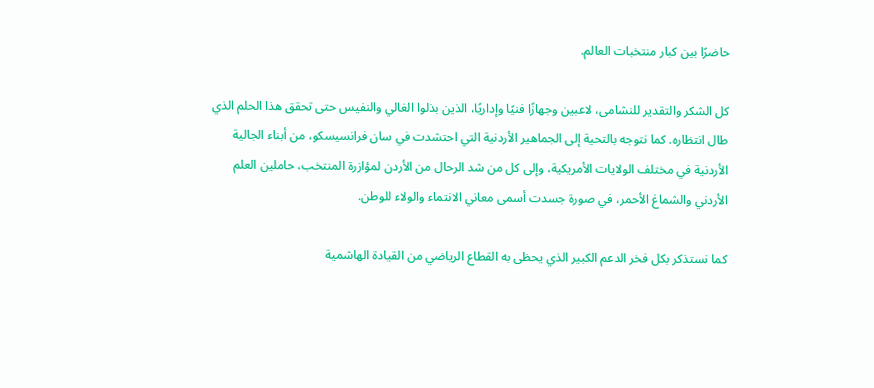حاضرًا بين كبار منتخبات العالم.

كل الشكر والتقدير للنشامى، لاعبين وجهازًا فنيًا وإداريًا، الذين بذلوا الغالي والنفيس حتى تحقق هذا الحلم الذي طال انتظاره. كما نتوجه بالتحية إلى الجماهير الأردنية التي احتشدت في سان فرانسيسكو، من أبناء الجالية الأردنية في مختلف الولايات الأمريكية، وإلى كل من شد الرحال من الأردن لمؤازرة المنتخب، حاملين العلم الأردني والشماغ الأحمر، في صورة جسدت أسمى معاني الانتماء والولاء للوطن.

كما نستذكر بكل فخر الدعم الكبير الذي يحظى به القطاع الرياضي من القيادة الهاشمية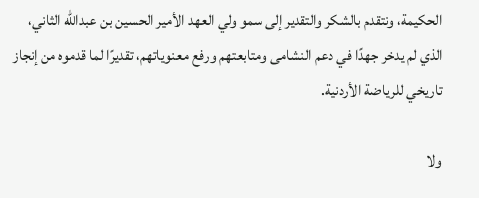الحكيمة، ونتقدم بالشكر والتقدير إلى سمو ولي العهد الأمير الحسين بن عبدالله الثاني، الذي لم يدخر جهدًا في دعم النشامى ومتابعتهم ورفع معنوياتهم، تقديرًا لما قدموه من إنجاز تاريخي للرياضة الأردنية.

ولا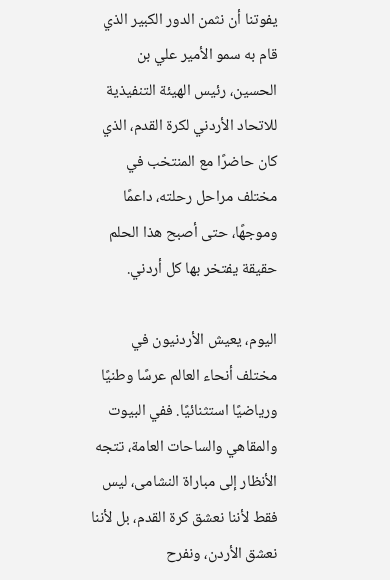يفوتنا أن نثمن الدور الكبير الذي قام به سمو الأمير علي بن الحسين، رئيس الهيئة التنفيذية للاتحاد الأردني لكرة القدم، الذي كان حاضرًا مع المنتخب في مختلف مراحل رحلته، داعمًا وموجهًا، حتى أصبح هذا الحلم حقيقة يفتخر بها كل أردني.

اليوم، يعيش الأردنيون في مختلف أنحاء العالم عرسًا وطنيًا ورياضيًا استثنائيًا. ففي البيوت والمقاهي والساحات العامة، تتجه الأنظار إلى مباراة النشامى، ليس فقط لأننا نعشق كرة القدم، بل لأننا نعشق الأردن، ونفرح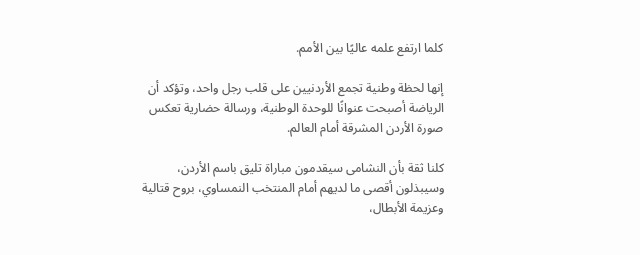كلما ارتفع علمه عاليًا بين الأمم.

إنها لحظة وطنية تجمع الأردنيين على قلب رجل واحد، وتؤكد أن الرياضة أصبحت عنوانًا للوحدة الوطنية، ورسالة حضارية تعكس صورة الأردن المشرقة أمام العالم.

كلنا ثقة بأن النشامى سيقدمون مباراة تليق باسم الأردن، وسيبذلون أقصى ما لديهم أمام المنتخب النمساوي، بروح قتالية وعزيمة الأبطال،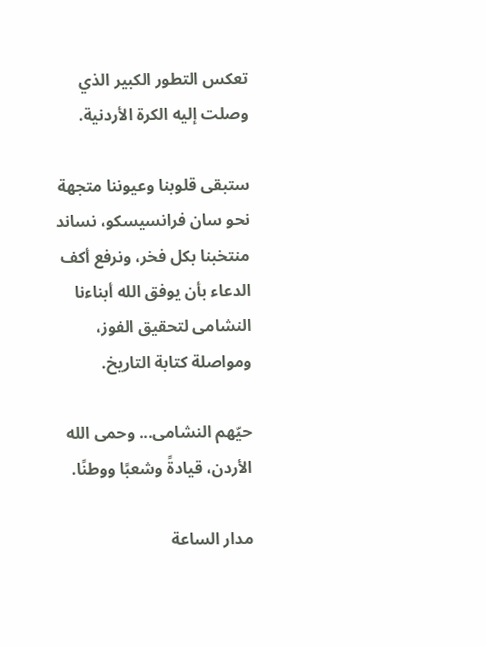تعكس التطور الكبير الذي وصلت إليه الكرة الأردنية.

ستبقى قلوبنا وعيوننا متجهة نحو سان فرانسيسكو، نساند منتخبنا بكل فخر، ونرفع أكف الدعاء بأن يوفق الله أبناءنا النشامى لتحقيق الفوز، ومواصلة كتابة التاريخ.

حيّهم النشامى... وحمى الله الأردن، قيادةً وشعبًا ووطنًا.

مدار الساعة